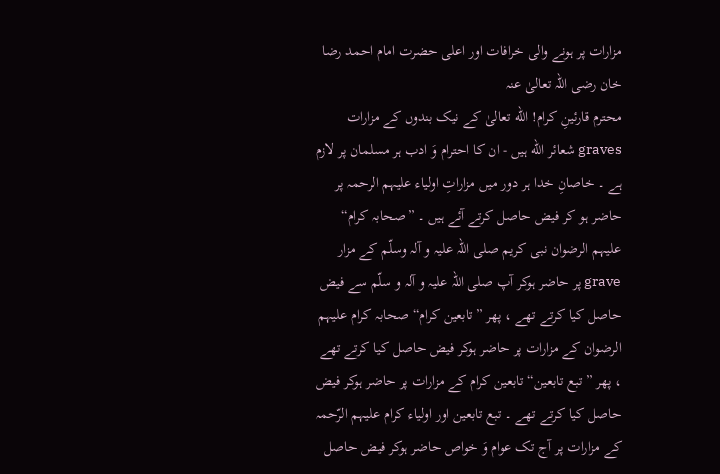مزارات پر ہونے والی خرافات اور اعلی حضرت امام احمد رضا خان رضی اللہ تعالیٰ عنہ
محترم قارئینِ کرام! الله تعالیٰ کے نیک بندوں کے مزارات graves شعائر الله ہیں - ان کا احترام وَ ادب ہر مسلمان پر لازم ہے ۔ خاصانِ خدا ہر دور میں مزاراتِ اولیاء علیہم الرحمہ پر حاضر ہو کر فیض حاصل کرتے آئے ہیں ۔ ”صحابہ کرام“ علیہم الرضوان نبی کریم صلی اللہ علیہ و آلہ وسلّم کے مزار grave پر حاضر ہوکر آپ صلی اللہ علیہ و آلہ و سلّم سے فیض حاصل کیا کرتے تھے ، پھر ”تابعین کرام“ صحابہ کرام علیہم الرضوان کے مزارات پر حاضر ہوکر فیض حاصل کیا کرتے تھے ، پھر ” تبع تابعین“ تابعین کرام کے مزارات پر حاضر ہوکر فیض حاصل کیا کرتے تھے ۔ تبع تابعین اور اولیاء کرام علیہم الرّحمہ کے مزارات پر آج تک عوام وَ خواص حاضر ہوکر فیض حاصل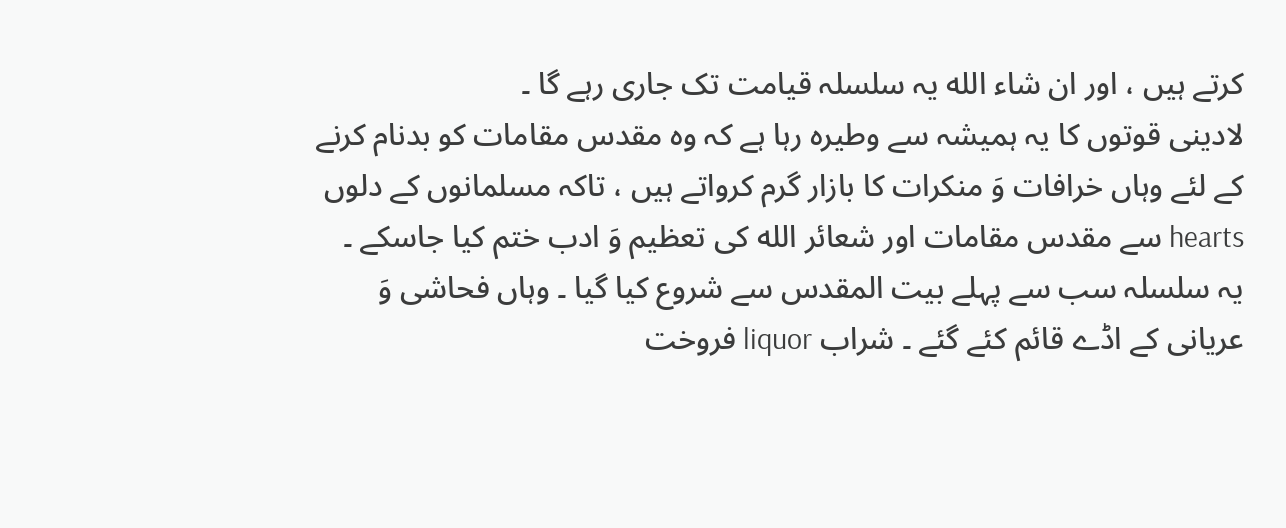کرتے ہیں ، اور ان شاء الله یہ سلسلہ قیامت تک جاری رہے گا ۔
لادینی قوتوں کا یہ ہمیشہ سے وطیرہ رہا ہے کہ وہ مقدس مقامات کو بدنام کرنے کے لئے وہاں خرافات وَ منکرات کا بازار گرم کرواتے ہیں ، تاکہ مسلمانوں کے دلوں hearts سے مقدس مقامات اور شعائر الله کی تعظیم وَ ادب ختم کیا جاسکے ۔ یہ سلسلہ سب سے پہلے بیت المقدس سے شروع کیا گیا ۔ وہاں فحاشی وَ عریانی کے اڈے قائم کئے گئے ۔ شراب liquor فروخت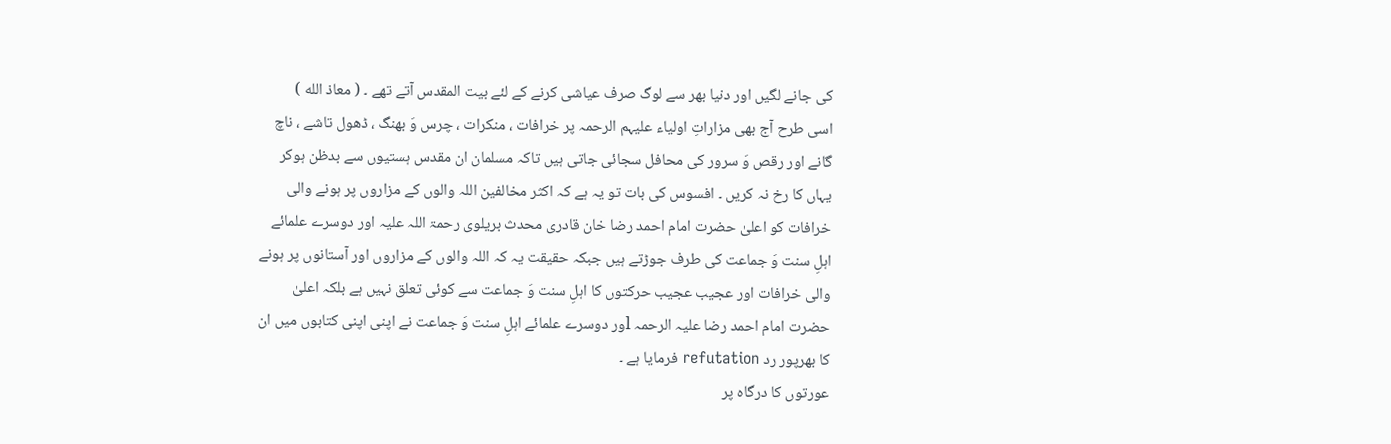کی جانے لگیں اور دنیا بھر سے لوگ صرف عیاشی کرنے کے لئے بیت المقدس آتے تھے ۔ ( معاذ الله )
اسی طرح آج بھی مزاراتِ اولیاء علیہم الرحمہ پر خرافات ، منکرات ، چرس وَ بھنگ ، ڈھول تاشے ، ناچ گانے اور رقص وَ سرور کی محافل سجائی جاتی ہیں تاکہ مسلمان ان مقدس ہستیوں سے بدظن ہوکر یہاں کا رخ نہ کریں ۔ افسوس کی بات تو یہ ہے کہ اکثر مخالفین اللہ والوں کے مزاروں پر ہونے والی خرافات کو اعلیٰ حضرت امام احمد رضا خان قادری محدث بریلوی رحمۃ اللہ علیہ اور دوسرے علمائے اہلِ سنت وَ جماعت کی طرف جوڑتے ہیں جبکہ حقیقت یہ کہ اللہ والوں کے مزاروں اور آستانوں پر ہونے والی خرافات اور عجیب عجیب حرکتوں کا اہلِ سنت وَ جماعت سے کوئی تعلق نہیں ہے بلکہ اعلیٰ حضرت امام احمد رضا علیہ الرحمہ lور دوسرے علمائے اہلِ سنت وَ جماعت نے اپنی اپنی کتابوں میں ان کا بھرپور رد refutation فرمایا ہے ۔
عورتوں کا درگاہ پر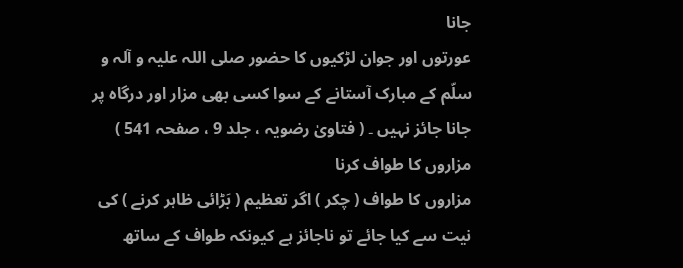جانا
عورتوں اور جوان لڑکیوں کا حضور صلی اللہ علیہ و آلہ و سلّم کے مبارک آستانے کے سوا کسی بھی مزار اور درگاہ پر جانا جائز نہیں ۔ ( فتاویٰ رضویہ ، جلد 9 ، صفحہ 541 )
مزاروں کا طواف کرنا
مزاروں کا طواف ( چکر ) اگر تعظیم ( بَڑائی ظاہر کرنے ) کی نیت سے کیا جائے تو ناجائز ہے کیونکہ طواف کے ساتھ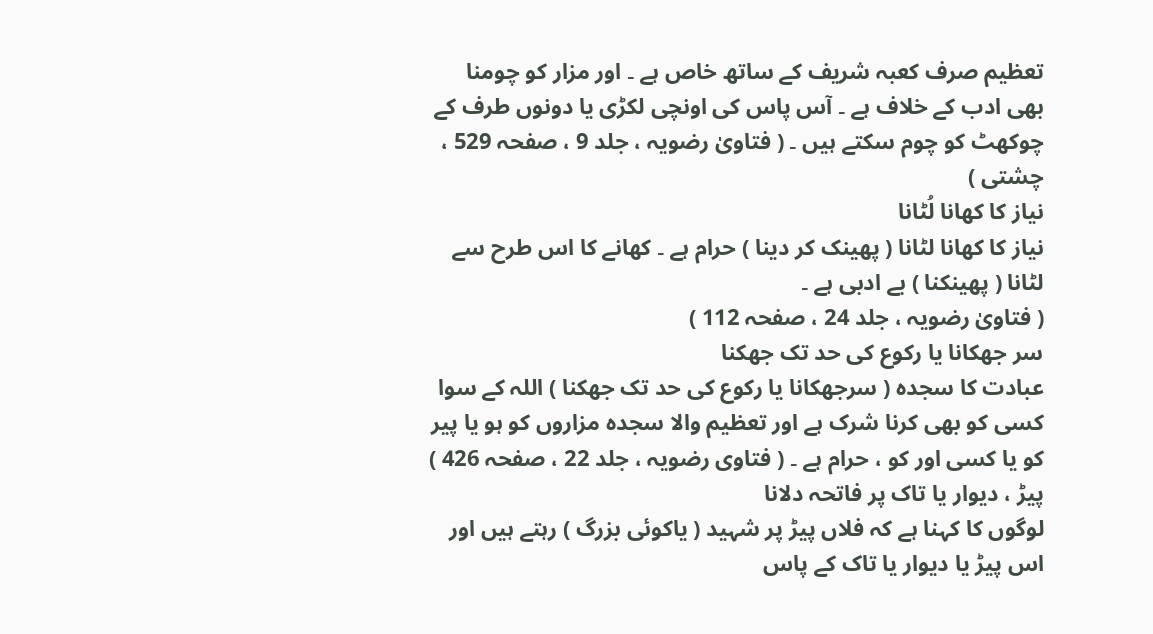تعظیم صرف کعبہ شریف کے ساتھ خاص ہے ۔ اور مزار کو چومنا بھی ادب کے خلاف ہے ۔ آس پاس کی اونچی لکڑی یا دونوں طرف کے چوکھٹ کو چوم سکتے ہیں ۔ ( فتاویٰ رضویہ ، جلد 9 ، صفحہ 529 ، چشتی )
نیاز کا کھانا لُٹانا
نیاز کا کھانا لٹانا ( پھینک کر دینا ) حرام ہے ۔ کھانے کا اس طرح سے لٹانا ( پھینکنا ) بے ادبی ہے ۔
( فتاویٰ رضویہ ، جلد 24 ، صفحہ 112 )
سر جھکانا یا رکوع کی حد تک جھکنا
عبادت کا سجدہ ( سرجھکانا یا رکوع کی حد تک جھکنا ) اللہ کے سوا کسی کو بھی کرنا شرک ہے اور تعظیم والا سجدہ مزاروں کو ہو یا پیر کو یا کسی اور کو ، حرام ہے ۔ ( فتاوی رضویہ ، جلد 22 ، صفحہ 426 )
پیڑ ، دیوار یا تاک پر فاتحہ دلانا
لوگوں کا کہنا ہے کہ فلاں پیڑ پر شہید ( یاکوئی بزرگ ) رہتے ہیں اور اس پیڑ یا دیوار یا تاک کے پاس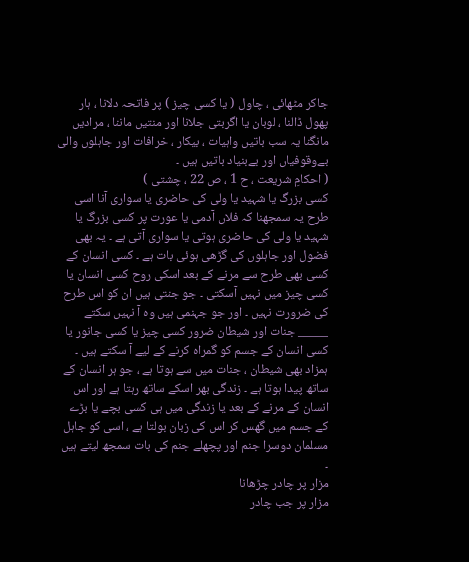جاکر مٹھائی ، چاول ( یا کسی چیز ) پر فاتحہ دلانا ، ہار پھول ڈالنا ، لوبان یا اگربتی جلانا اور منتیں ماننا ، مرادیں مانگنا یہ سب باتیں واہیات ، بیکار ، خرافات اور جاہلوں والی بےوقوفیاں اور بےبنیاد باتیں ہیں ۔
( احکامِ شریعت ، ح 1 ، ص 22 ، چشتی )
کسی بزرگ یا شہید یا ولی کی حاضری یا سواری آنا اسی طرح یہ سمجھنا کہ فلاں آدمی یا عورت پر کسی بزرگ یا شہید یا ولی کی حاضری ہوتی یا سواری آتی ہے ۔ یہ بھی فضول اور جاہلوں کی گڑھی ہوئی بات ہے ۔ کسی انسان کے کسی بھی طرح سے مرنے کے بعد اسکی روح کسی انسان یا کسی چیز میں نہیں آسکتی ۔ جو جنتی ہیں ان کو اس طرح کی ضرورت نہیں ۔ اور جو جہنمی ہیں وہ آ نہیں سکتے _____ جنات اور شیطان ضرور کسی چیز یا کسی جانور یا کسی انسان کے جسم کو گمراہ کرنے کے لیے آ سکتے ہیں ۔ ہمزاد بھی شیطان ، جنات میں سے ہوتا ہے ، جو ہر انسان کے ساتھ پیدا ہوتا ہے ۔ زندگی بھر اسکے ساتھ رہتا ہے اور اس انسان کے مرنے کے بعد یا زندگی میں ہی کسی بچے یا بڑے کے جسم میں گھس کر اس کی زبان بولتا ہے ، اسی کو جاہل مسلمان دوسرا جنم اور پچھلے جنم کی بات سمجھ لیتے ہیں ۔
مزار پر چادر چڑھانا
مزار پر جب چادر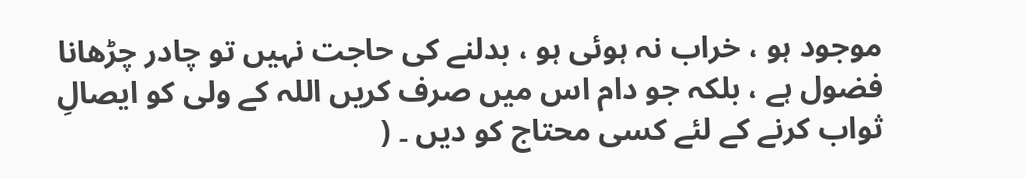موجود ہو ، خراب نہ ہوئی ہو ، بدلنے کی حاجت نہیں تو چادر چڑھانا فضول ہے ، بلکہ جو دام اس میں صرف کریں اللہ کے ولی کو ایصالِ ثواب کرنے کے لئے کسی محتاج کو دیں ۔ (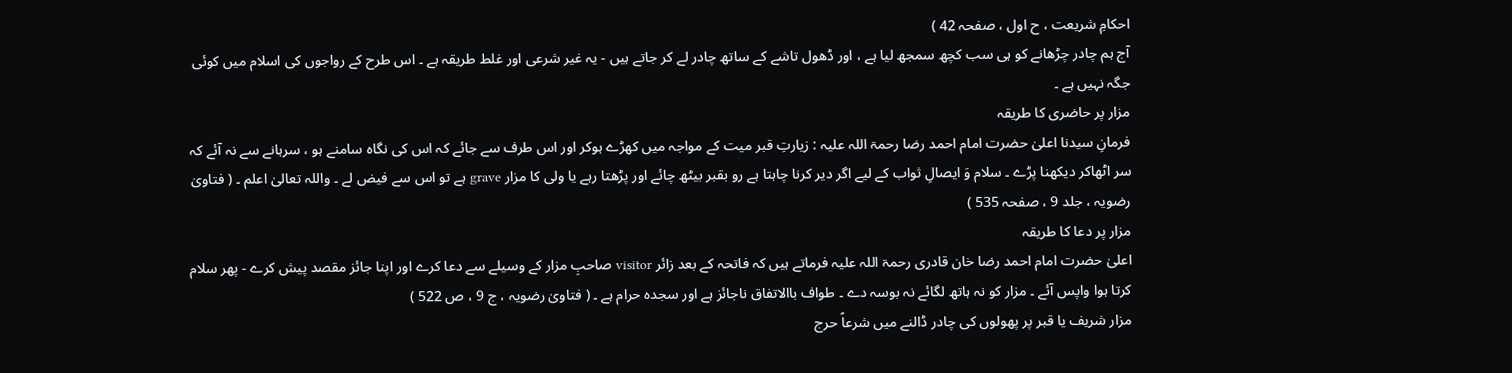احکامِ شریعت ، ح اول ، صفحہ 42 )
آج ہم چادر چڑھانے کو ہی سب کچھ سمجھ لیا ہے ، اور ڈھول تاشے کے ساتھ چادر لے کر جاتے ہیں - یہ غیر شرعی اور غلط طریقہ ہے ۔ اس طرح کے رواجوں کی اسلام میں کوئی جگہ نہیں ہے ۔
مزار پر حاضری کا طریقہ
فرمانِ سیدنا اعلیٰ حضرت امام احمد رضا رحمۃ اللہ علیہ : زیارتِ قبر میت کے مواجہ میں کھڑے ہوکر اور اس طرف سے جائے کہ اس کی نگاہ سامنے ہو ، سرہانے سے نہ آئے کہ سر اٹھاکر دیکھنا پڑے ۔ سلام وَ ایصالِ ثواب کے لیے اگر دیر کرنا چاہتا ہے رو بقبر بیٹھ چائے اور پڑھتا رہے یا ولی کا مزار grave ہے تو اس سے فیض لے ۔ واللہ تعالیٰ اعلم ۔ ( فتاویٰ رضویہ ، جلد 9 ، صفحہ 535 )
مزار پر دعا کا طریقہ
اعلیٰ حضرت امام احمد رضا خان قادری رحمۃ اللہ علیہ فرماتے ہیں کہ فاتحہ کے بعد زائر visitor صاحبِ مزار کے وسیلے سے دعا کرے اور اپنا جائز مقصد پیش کرے - پھر سلام کرتا ہوا واپس آئے ۔ مزار کو نہ ہاتھ لگائے نہ بوسہ دے ۔ طواف باالاتفاق ناجائز ہے اور سجدہ حرام ہے ۔ ( فتاویٰ رضویہ ، ج 9 ، ص 522 )
مزار شریف یا قبر پر پھولوں کی چادر ڈالنے میں شرعاً حرج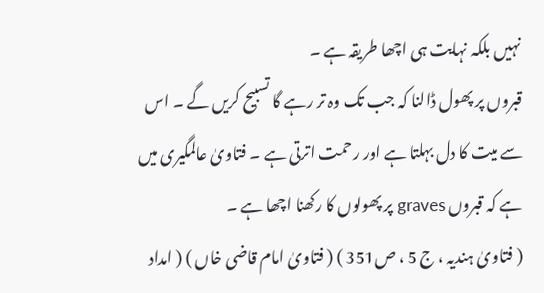نہیں بلکہ نہایت ہی اچھا طریقہ ہے ۔
قبروں پر پھول ڈالنا کہ جب تک وہ تر رہے گا تسبیح کریں گے ۔ اس سے میت کا دل بہلتا ہے اور رحمت اترتی ہے ۔ فتاویٰ عالمگیری میں ہے کہ قبروں graves پر پھولوں کا رکھنا اچھا ہے ۔
( فتاویٰ ہندیہ ، ج 5 ، ص351 ) ( فتاویٰ امام قاضی خاں ) ( امداد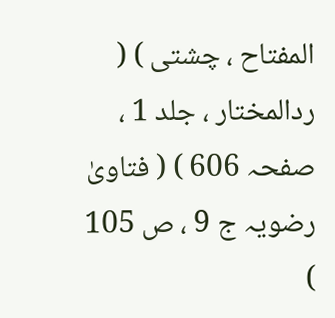المفتاح ، چشتی ) ( ردالمختار ، جلد 1 ، صفحہ 606 ) ( فتاویٰ رضویہ ج 9 ، ص 105 )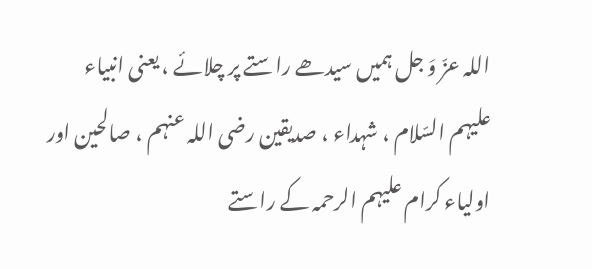اللہ عزّ وَ جل ہمیں سیدھے راستے پر چلائے ، یعنی انبیاء علیہم السّلام ، شہداء ، صدیقین رضی اللہ عنہم ، صالحین اور اولیاء کرام علیہم الرحمہ کے راستے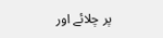پر چلائے اور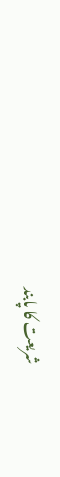شریعت کا پابند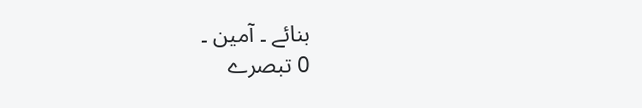بنائے ۔ آمین ۔
0 تبصرے